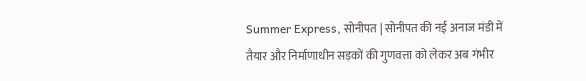Summer Express, सोनीपत | सोनीपत की नई अनाज मंडी में तैयार और निर्माणाधीन सड़कों की गुणवत्ता को लेकर अब गंभीर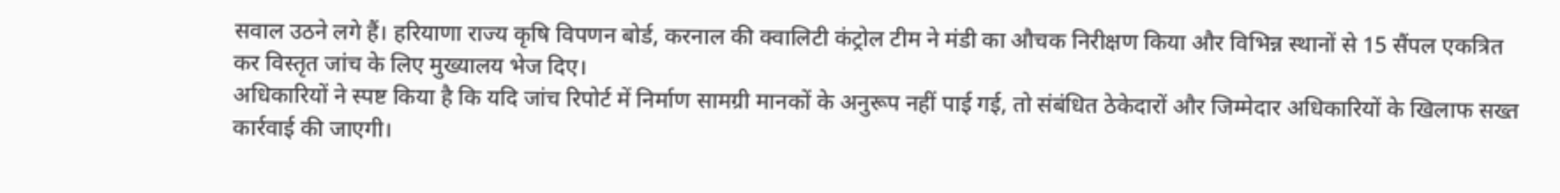सवाल उठने लगे हैं। हरियाणा राज्य कृषि विपणन बोर्ड, करनाल की क्वालिटी कंट्रोल टीम ने मंडी का औचक निरीक्षण किया और विभिन्न स्थानों से 15 सैंपल एकत्रित कर विस्तृत जांच के लिए मुख्यालय भेज दिए।
अधिकारियों ने स्पष्ट किया है कि यदि जांच रिपोर्ट में निर्माण सामग्री मानकों के अनुरूप नहीं पाई गई, तो संबंधित ठेकेदारों और जिम्मेदार अधिकारियों के खिलाफ सख्त कार्रवाई की जाएगी।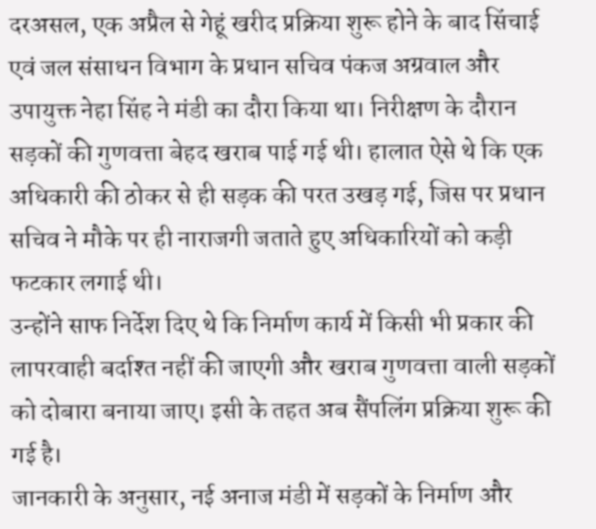दरअसल, एक अप्रैल से गेहूं खरीद प्रक्रिया शुरू होने के बाद सिंचाई एवं जल संसाधन विभाग के प्रधान सचिव पंकज अग्रवाल और उपायुक्त नेहा सिंह ने मंडी का दौरा किया था। निरीक्षण के दौरान सड़कों की गुणवत्ता बेहद खराब पाई गई थी। हालात ऐसे थे कि एक अधिकारी की ठोकर से ही सड़क की परत उखड़ गई, जिस पर प्रधान सचिव ने मौके पर ही नाराजगी जताते हुए अधिकारियों को कड़ी फटकार लगाई थी।
उन्होंने साफ निर्देश दिए थे कि निर्माण कार्य में किसी भी प्रकार की लापरवाही बर्दाश्त नहीं की जाएगी और खराब गुणवत्ता वाली सड़कों को दोबारा बनाया जाए। इसी के तहत अब सैंपलिंग प्रक्रिया शुरू की गई है।
जानकारी के अनुसार, नई अनाज मंडी में सड़कों के निर्माण और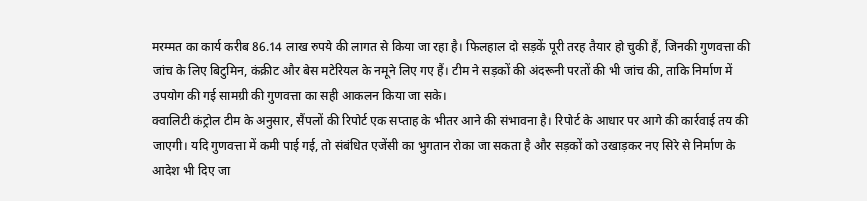मरम्मत का कार्य करीब 86.14 लाख रुपये की लागत से किया जा रहा है। फिलहाल दो सड़कें पूरी तरह तैयार हो चुकी हैं, जिनकी गुणवत्ता की जांच के लिए बिटुमिन, कंक्रीट और बेस मटेरियल के नमूने लिए गए हैं। टीम ने सड़कों की अंदरूनी परतों की भी जांच की, ताकि निर्माण में उपयोग की गई सामग्री की गुणवत्ता का सही आकलन किया जा सके।
क्वालिटी कंट्रोल टीम के अनुसार, सैंपलों की रिपोर्ट एक सप्ताह के भीतर आने की संभावना है। रिपोर्ट के आधार पर आगे की कार्रवाई तय की जाएगी। यदि गुणवत्ता में कमी पाई गई, तो संबंधित एजेंसी का भुगतान रोका जा सकता है और सड़कों को उखाड़कर नए सिरे से निर्माण के आदेश भी दिए जा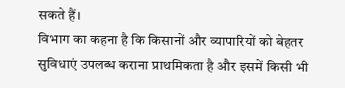सकते हैं।
विभाग का कहना है कि किसानों और व्यापारियों को बेहतर सुविधाएं उपलब्ध कराना प्राथमिकता है और इसमें किसी भी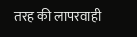तरह की लापरवाही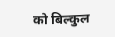को बिल्कुल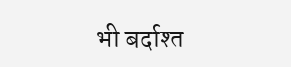भी बर्दाश्त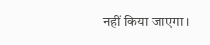नहीं किया जाएगा।